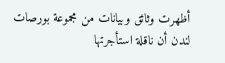أظهرت وثائق وبيانات من مجموعة بورصات لندن أن ناقلة استأجرتها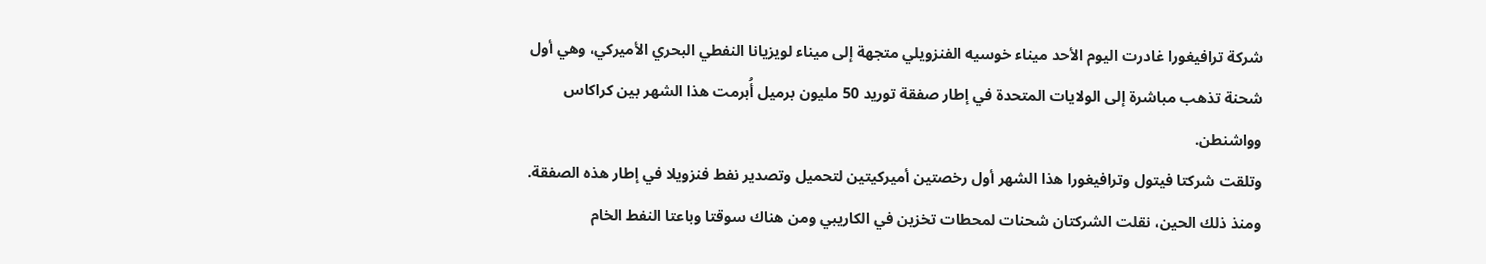شركة ترافيغورا غادرت اليوم الأحد ميناء خوسيه الفنزويلي متجهة إلى ميناء لويزيانا النفطي البحري الأميركي، وهي أول شحنة تذهب مباشرة إلى الولايات المتحدة في إطار صفقة توريد 50 مليون برميل أُبرمت هذا الشهر بين كراكاس وواشنطن.
وتلقت شركتا فيتول وترافيغورا هذا الشهر أول رخصتين أميركيتين لتحميل وتصدير نفط فنزويلا في إطار هذه الصفقة. ومنذ ذلك الحين، نقلت الشركتان شحنات لمحطات تخزين في الكاريبي ومن هناك سوقتا وباعتا النفط الخام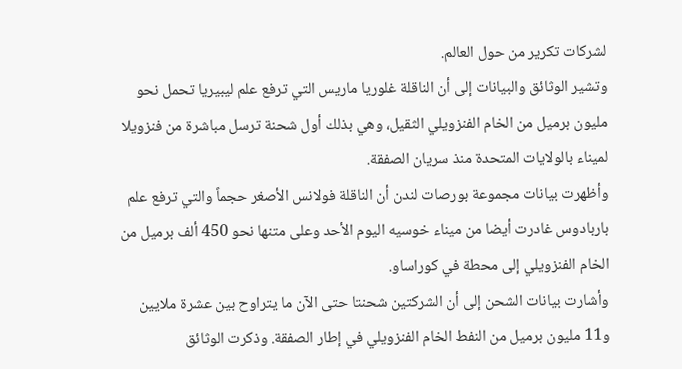لشركات تكرير من حول العالم.
وتشير الوثائق والبيانات إلى أن الناقلة غلوريا ماريس التي ترفع علم ليبيريا تحمل نحو مليون برميل من الخام الفنزويلي الثقيل، وهي بذلك أول شحنة ترسل مباشرة من فنزويلا لميناء بالولايات المتحدة منذ سريان الصفقة.
وأظهرت بيانات مجموعة بورصات لندن أن الناقلة فولانس الأصغر حجماً والتي ترفع علم باربادوس غادرت أيضا من ميناء خوسيه اليوم الأحد وعلى متنها نحو 450 ألف برميل من الخام الفنزويلي إلى محطة في كوراساو.
وأشارت بيانات الشحن إلى أن الشركتين شحنتا حتى الآن ما يتراوح بين عشرة ملايين و11 مليون برميل من النفط الخام الفنزويلي في إطار الصفقة. وذكرت الوثائق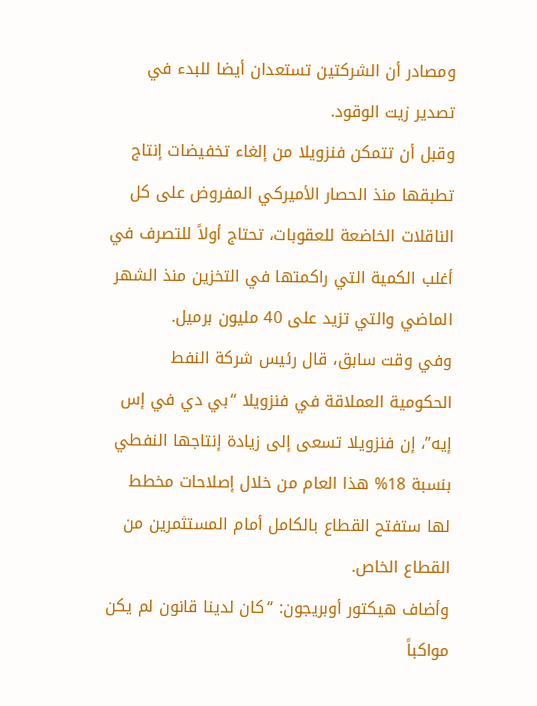ومصادر أن الشركتين تستعدان أيضا للبدء في تصدير زيت الوقود.
وقبل أن تتمكن فنزويلا من إلغاء تخفيضات إنتاج تطبقها منذ الحصار الأميركي المفروض على كل الناقلات الخاضعة للعقوبات، تحتاج أولاً للتصرف في أغلب الكمية التي راكمتها في التخزين منذ الشهر الماضي والتي تزيد على 40 مليون برميل.
وفي وقت سابق، قال رئيس شركة النفط الحكومية العملاقة في فنزويلا “بي دي في إس إيه”، إن فنزويلا تسعى إلى زيادة إنتاجها النفطي بنسبة 18% هذا العام من خلال إصلاحات مخطط لها ستفتح القطاع بالكامل أمام المستثمرين من القطاع الخاص.
وأضاف هيكتور أوبريجون: “كان لدينا قانون لم يكن مواكباً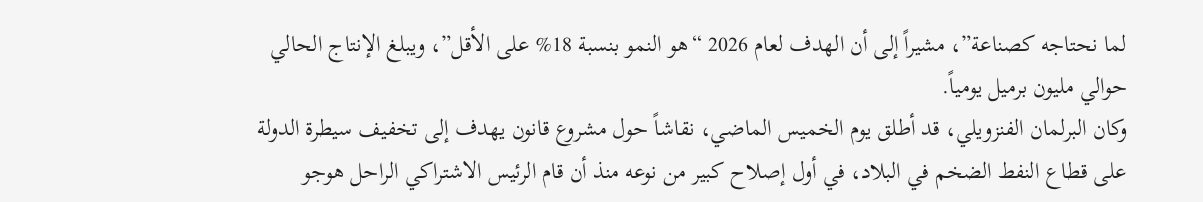لما نحتاجه كصناعة”، مشيراً إلى أن الهدف لعام 2026 “هو النمو بنسبة 18% على الأقل”، ويبلغ الإنتاج الحالي حوالي مليون برميل يومياً.
وكان البرلمان الفنزويلي، قد أطلق يوم الخميس الماضي، نقاشاً حول مشروع قانون يهدف إلى تخفيف سيطرة الدولة على قطاع النفط الضخم في البلاد، في أول إصلاح كبير من نوعه منذ أن قام الرئيس الاشتراكي الراحل هوجو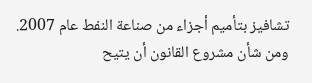تشافيز بتأميم أجزاء من صناعة النفط عام 2007.
ومن شأن مشروع القانون أن يتيح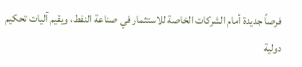فرصاً جديدة أمام الشركات الخاصة للاستثمار في صناعة النفط، ويقيم آليات تحكيم دولية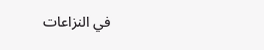في النزاعات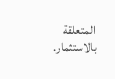المتعلقة بالاستثمار.